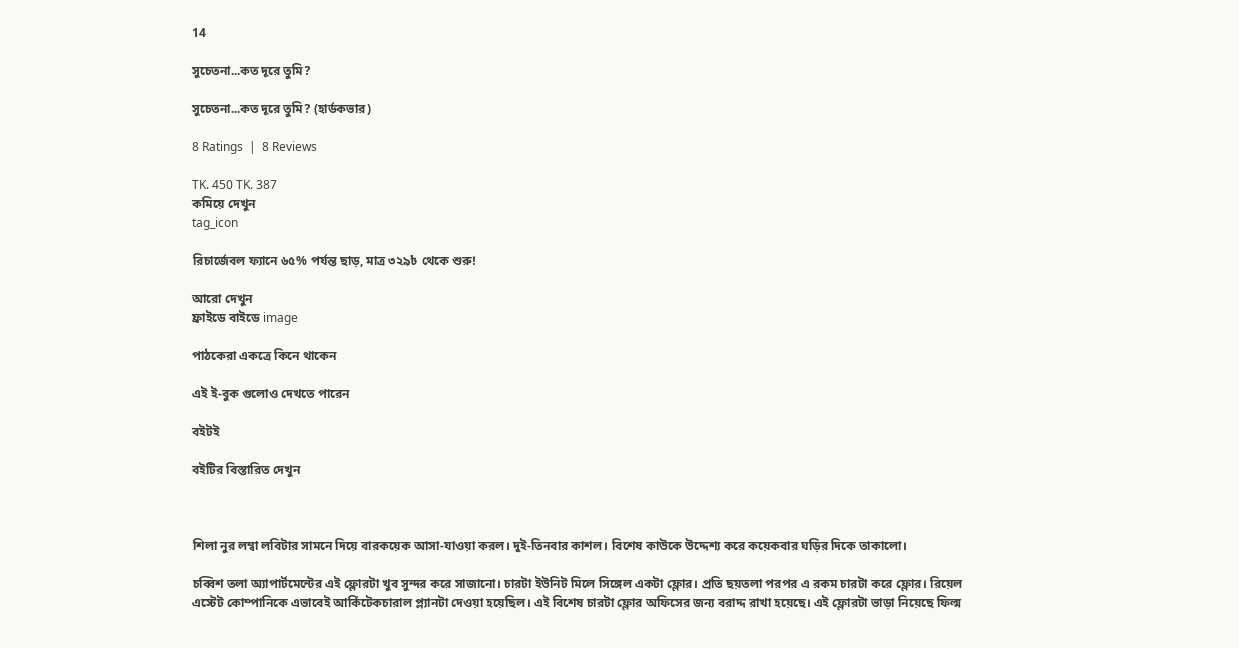14

সুচেতনা...কত দূরে তুমি?

সুচেতনা...কত দূরে তুমি? (হার্ডকভার)

8 Ratings  |  8 Reviews

TK. 450 TK. 387
কমিয়ে দেখুন
tag_icon

রিচার্জেবল ফ্যানে ৬৫% পর্যন্ত ছাড়, মাত্র ৩২৯৳ থেকে শুরু!

আরো দেখুন
ফ্রাইডে বাইডে image

পাঠকেরা একত্রে কিনে থাকেন

এই ই-বুক গুলোও দেখতে পারেন

বইটই

বইটির বিস্তারিত দেখুন



শিলা নুর লম্বা লবিটার সামনে দিয়ে বারকয়েক আসা-যাওয়া করল। দুই-তিনবার কাশল। বিশেষ কাউকে উদ্দেশ্য করে কয়েকবার ঘড়ির দিকে তাকালো।

চব্বিশ তলা অ্যাপার্টমেন্টের এই ফ্লোরটা খুব সুন্দর করে সাজানো। চারটা ইউনিট মিলে সিঙ্গেল একটা ফ্লোর। প্রতি ছয়তলা পরপর এ রকম চারটা করে ফ্লোর। রিয়েল এস্টেট কোম্পানিকে এভাবেই আর্কিটেকচারাল প্ল্যানটা দেওয়া হয়েছিল। এই বিশেষ চারটা ফ্লোর অফিসের জন্য বরাদ্দ রাখা হয়েছে। এই ফ্লোরটা ভাড়া নিয়েছে ফিল্ম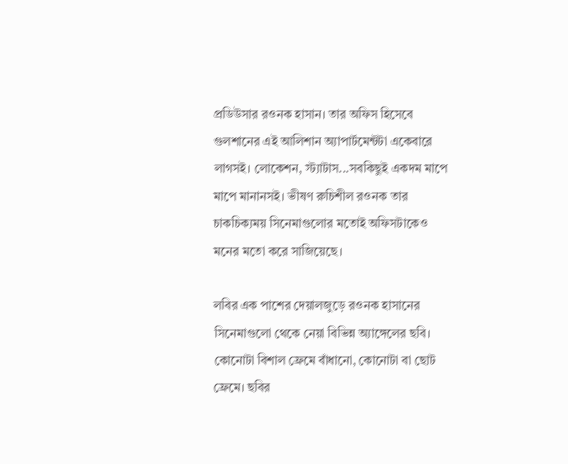প্রডিউসার রওনক হাসান। তার অফিস হিসেবে গুলশানের এই আলিশান অ্যাপার্টমেন্টটা একেবারে লাগসই। লোকেশন, স্ট্যাটাস...সবকিছুই একদম মাপে মাপে মানানসই। ভীষণ রুচিশীল রওনক তার চাকচিক্যময় সিনেমাগুলোর মতোই অফিসটাকেও মনের মতো করে সাজিয়েছে।

লবির এক পাশের দেয়ালজুড়ে রওনক হাসানের সিনেমাগুলো থেকে নেয়া বিভিন্ন অ্যাঙ্গেলের ছবি। কোনোটা বিশাল ফ্রেমে বাঁধানো, কোনোটা বা ছোট ফ্রেমে। ছবির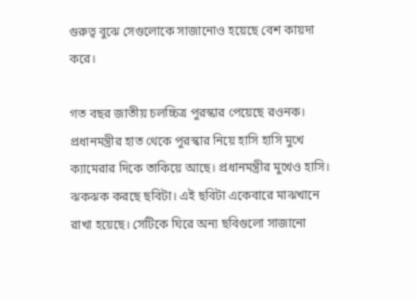গুরুত্ব বুঝে সেগুলোকে সাজানোও হয়েছে বেশ কায়দা করে।

গত বছর জাতীয় চলচ্চিত্র পুরস্কার পেয়েছে রওনক। প্রধানমন্ত্রীর হাত থেকে পুরস্কার নিয়ে হাসি হাসি মুখে ক্যামেরার দিকে তাকিয়ে আছে। প্রধানমন্ত্রীর মুখেও হাসি। ঝকঝক করছে ছবিটা। এই ছবিটা একেবারে মাঝখানে রাখা হয়েছে। সেটিকে ঘিরে অন্য ছবিগুলো সাজানো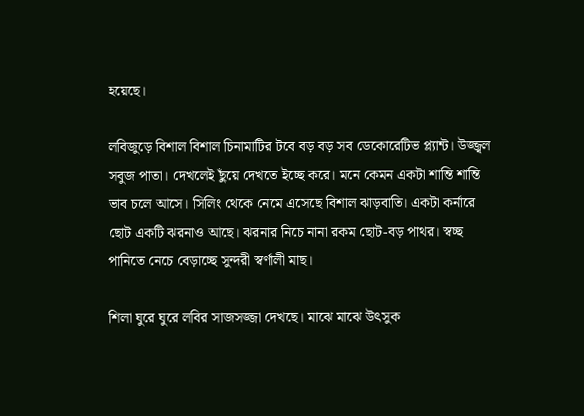হয়েছে।

লবিজুড়ে বিশাল বিশাল চিনামাটির টবে বড় বড় সব ডেকোরেটিভ প্ল্যান্ট। উজ্জ্বল সবুজ পাতা। দেখলেই ছুঁয়ে দেখতে ইচ্ছে করে। মনে কেমন একটা শান্তি শান্তি ভাব চলে আসে। সিলিং থেকে নেমে এসেছে বিশাল ঝাড়বাতি। একটা কর্নারে ছোট একটি ঝরনাও আছে। ঝরনার নিচে নানা রকম ছোট-বড় পাথর। স্বচ্ছ পানিতে নেচে বেড়াচ্ছে সুন্দরী স্বর্ণালী মাছ।

শিলা ঘুরে ঘুরে লবির সাজসজ্জা দেখছে। মাঝে মাঝে উৎসুক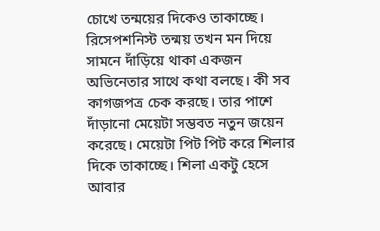চোখে তন্ময়ের দিকেও তাকাচ্ছে। রিসেপশনিস্ট তন্ময় তখন মন দিয়ে সামনে দাঁড়িয়ে থাকা একজন অভিনেতার সাথে কথা বলছে। কী সব কাগজপত্র চেক করছে। তার পাশে দাঁড়ানো মেয়েটা সম্ভবত নতুন জয়েন করেছে। মেয়েটা পিট পিট করে শিলার দিকে তাকাচ্ছে। শিলা একটু হেসে আবার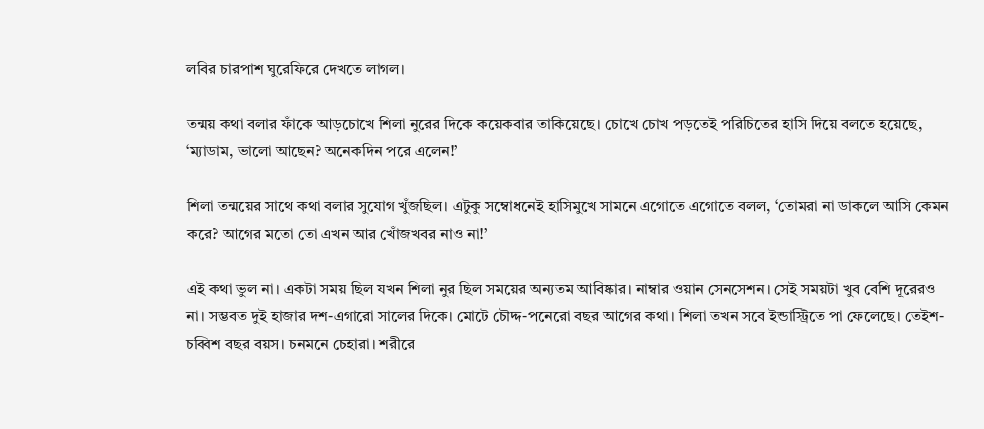লবির চারপাশ ঘুরেফিরে দেখতে লাগল।

তন্ময় কথা বলার ফাঁকে আড়চোখে শিলা নুরের দিকে কয়েকবার তাকিয়েছে। চোখে চোখ পড়তেই পরিচিতের হাসি দিয়ে বলতে হয়েছে, ‘ম্যাডাম, ভালো আছেন? অনেকদিন পরে এলেন!’

শিলা তন্ময়ের সাথে কথা বলার সুযোগ খুঁজছিল। এটুকু সম্বোধনেই হাসিমুখে সামনে এগোতে এগোতে বলল, ‘তোমরা না ডাকলে আসি কেমন করে? আগের মতো তো এখন আর খোঁজখবর নাও না!’

এই কথা ভুল না। একটা সময় ছিল যখন শিলা নুর ছিল সময়ের অন্যতম আবিষ্কার। নাম্বার ওয়ান সেনসেশন। সেই সময়টা খুব বেশি দূরেরও না। সম্ভবত দুই হাজার দশ-এগারো সালের দিকে। মোটে চৌদ্দ-পনেরো বছর আগের কথা। শিলা তখন সবে ইন্ডাস্ট্রিতে পা ফেলেছে। তেইশ-চব্বিশ বছর বয়স। চনমনে চেহারা। শরীরে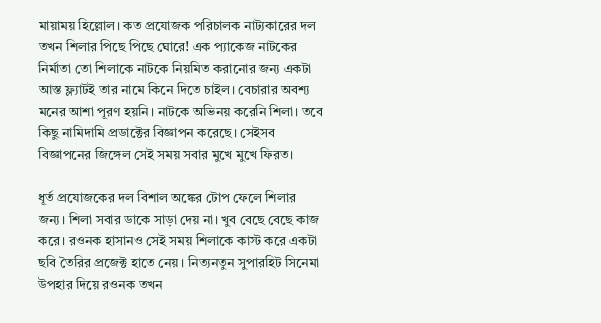মায়াময় হিল্লোল। কত প্রযোজক পরিচালক নাট্যকারের দল তখন শিলার পিছে পিছে ঘোরে! এক প্যাকেজ নাটকের নির্মাতা তো শিলাকে নাটকে নিয়মিত করানোর জন্য একটা আস্ত ফ্ল্যাটই তার নামে কিনে দিতে চাইল। বেচারার অবশ্য মনের আশা পূরণ হয়নি। নাটকে অভিনয় করেনি শিলা। তবে কিছু নামিদামি প্রডাক্টের বিজ্ঞাপন করেছে। সেইসব বিজ্ঞাপনের জিঙ্গেল সেই সময় সবার মুখে মুখে ফিরত।

ধূর্ত প্রযোজকের দল বিশাল অঙ্কের টোপ ফেলে শিলার জন্য। শিলা সবার ডাকে সাড়া দেয় না। খুব বেছে বেছে কাজ করে। রওনক হাসানও সেই সময় শিলাকে কাস্ট করে একটা ছবি তৈরির প্রজেক্ট হাতে নেয়। নিত্যনতুন সুপারহিট সিনেমা উপহার দিয়ে রওনক তখন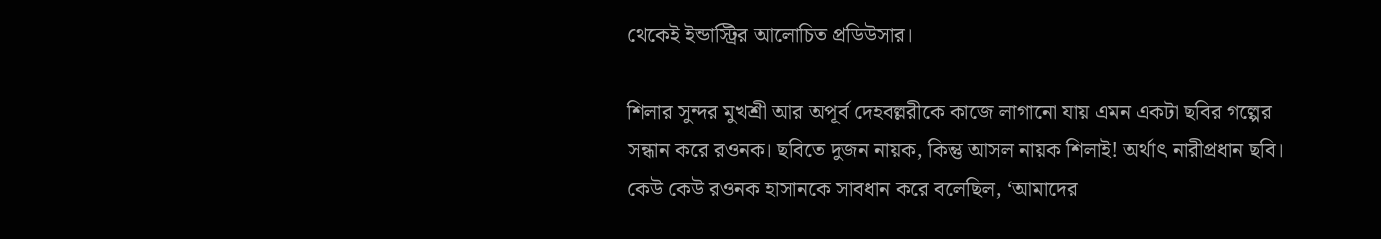থেকেই ইন্ডাস্ট্রির আলোচিত প্রডিউসার।

শিলার সুন্দর মুখশ্রী আর অপূর্ব দেহবল্লরীকে কাজে লাগানো যায় এমন একটা ছবির গল্পের সন্ধান করে রওনক। ছবিতে দুজন নায়ক, কিন্তু আসল নায়ক শিলাই! অর্থাৎ নারীপ্রধান ছবি। কেউ কেউ রওনক হাসানকে সাবধান করে বলেছিল, ‘আমাদের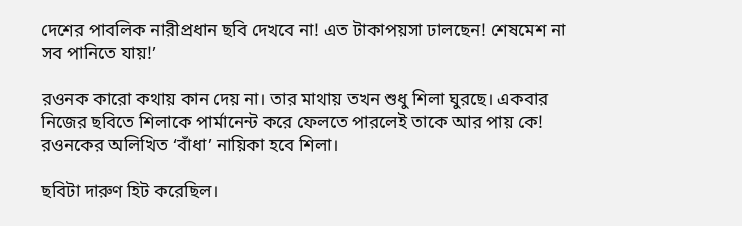দেশের পাবলিক নারীপ্রধান ছবি দেখবে না! এত টাকাপয়সা ঢালছেন! শেষমেশ না সব পানিতে যায়!’

রওনক কারো কথায় কান দেয় না। তার মাথায় তখন শুধু শিলা ঘুরছে। একবার নিজের ছবিতে শিলাকে পার্মানেন্ট করে ফেলতে পারলেই তাকে আর পায় কে! রওনকের অলিখিত ‘বাঁধা’ নায়িকা হবে শিলা।

ছবিটা দারুণ হিট করেছিল।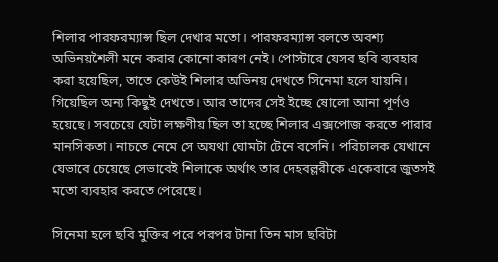শিলার পারফরম্যান্স ছিল দেখার মতো। পারফরম্যান্স বলতে অবশ্য অভিনয়শৈলী মনে করার কোনো কারণ নেই। পোস্টারে যেসব ছবি ব্যবহার করা হয়েছিল, তাতে কেউই শিলার অভিনয় দেখতে সিনেমা হলে যায়নি। গিয়েছিল অন্য কিছুই দেখতে। আর তাদের সেই ইচ্ছে ষোলো আনা পূর্ণও হয়েছে। সবচেয়ে যেটা লক্ষণীয় ছিল তা হচ্ছে শিলার এক্সপোজ করতে পারার মানসিকতা। নাচতে নেমে সে অযথা ঘোমটা টেনে বসেনি। পরিচালক যেখানে যেভাবে চেয়েছে সেভাবেই শিলাকে অর্থাৎ তার দেহবল্লরীকে একেবারে জুতসই মতো ব্যবহার করতে পেরেছে।

সিনেমা হলে ছবি মুক্তির পরে পরপর টানা তিন মাস ছবিটা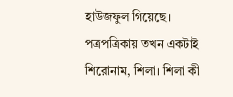হাউজফুল গিয়েছে। পত্রপত্রিকায় তখন একটাই শিরোনাম, শিলা। শিলা কী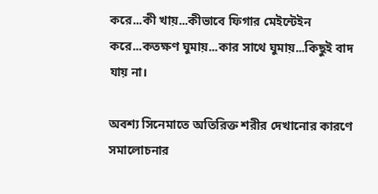করে...কী খায়...কীভাবে ফিগার মেইন্টেইন করে...কতক্ষণ ঘুমায়...কার সাথে ঘুমায়...কিছুই বাদ যায় না।

অবশ্য সিনেমাতে অতিরিক্ত শরীর দেখানোর কারণে সমালোচনার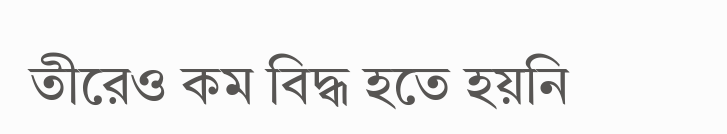তীরেও কম বিদ্ধ হতে হয়নি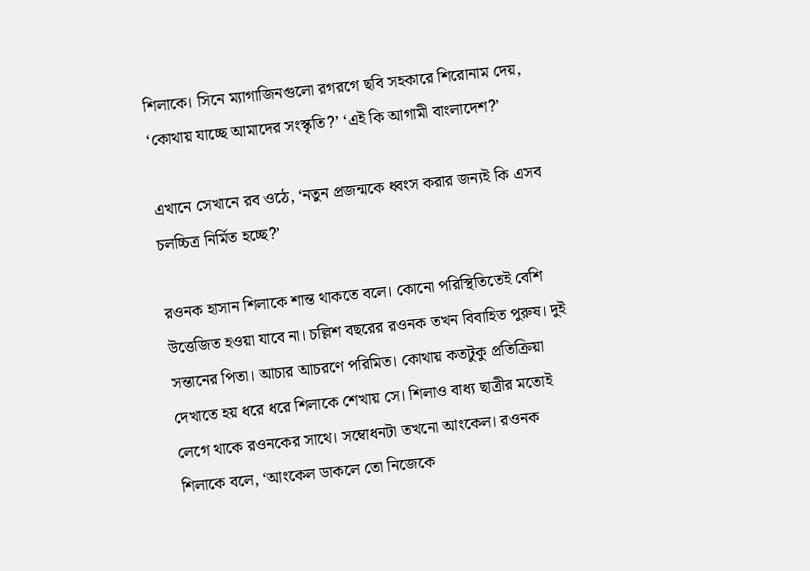শিলাকে। সিনে ম্যাগাজিনগুলো রগরগে ছবি সহকারে শিরোনাম দেয়, ‘কোথায় যাচ্ছে আমাদের সংস্কৃতি?’ ‘এই কি আগামী বাংলাদেশ?’

এখানে সেখানে রব ওঠে, ‘নতুন প্রজন্মকে ধ্বংস করার জন্যই কি এসব চলচ্চিত্র নির্মিত হচ্ছে?’

রওনক হাসান শিলাকে শান্ত থাকতে বলে। কোনো পরিস্থিতিতেই বেশি উত্তেজিত হওয়া যাবে না। চল্লিশ বছরের রওনক তখন বিবাহিত পুরুষ। দুই সন্তানের পিতা। আচার আচরণে পরিমিত। কোথায় কতটুকু প্রতিক্রিয়া দেখাতে হয় ধরে ধরে শিলাকে শেখায় সে। শিলাও বাধ্য ছাত্রীর মতোই লেগে থাকে রওনকের সাথে। সম্বোধনটা তখনো আংকেল। রওনক শিলাকে বলে, ‘আংকেল ডাকলে তো নিজেকে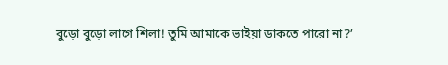বুড়ো বুড়ো লাগে শিলা! তুমি আমাকে ভাইয়া ডাকতে পারো না?’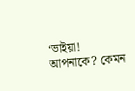‘ভাইয়া! আপনাকে? কেমন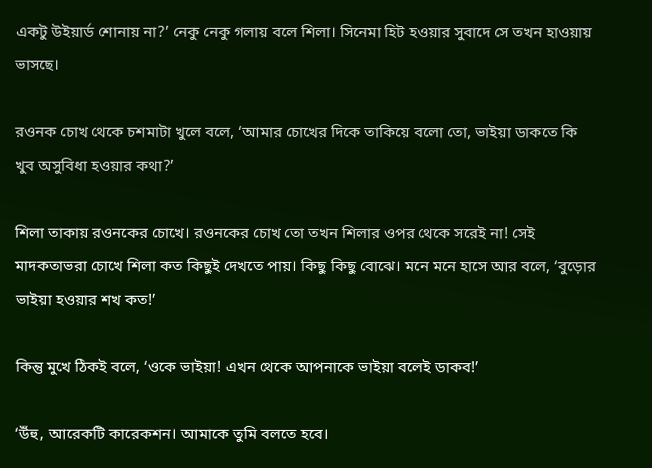একটু উইয়ার্ড শোনায় না?’ নেকু নেকু গলায় বলে শিলা। সিনেমা হিট হওয়ার সুবাদে সে তখন হাওয়ায় ভাসছে।

রওনক চোখ থেকে চশমাটা খুলে বলে, ‘আমার চোখের দিকে তাকিয়ে বলো তো, ভাইয়া ডাকতে কি খুব অসুবিধা হওয়ার কথা?’

শিলা তাকায় রওনকের চোখে। রওনকের চোখ তো তখন শিলার ওপর থেকে সরেই না! সেই মাদকতাভরা চোখে শিলা কত কিছুই দেখতে পায়। কিছু কিছু বোঝে। মনে মনে হাসে আর বলে, ‘বুড়োর ভাইয়া হওয়ার শখ কত!’

কিন্তু মুখে ঠিকই বলে, ‘ওকে ভাইয়া! এখন থেকে আপনাকে ভাইয়া বলেই ডাকব!’

‘উঁহু, আরেকটি কারেকশন। আমাকে তুমি বলতে হবে।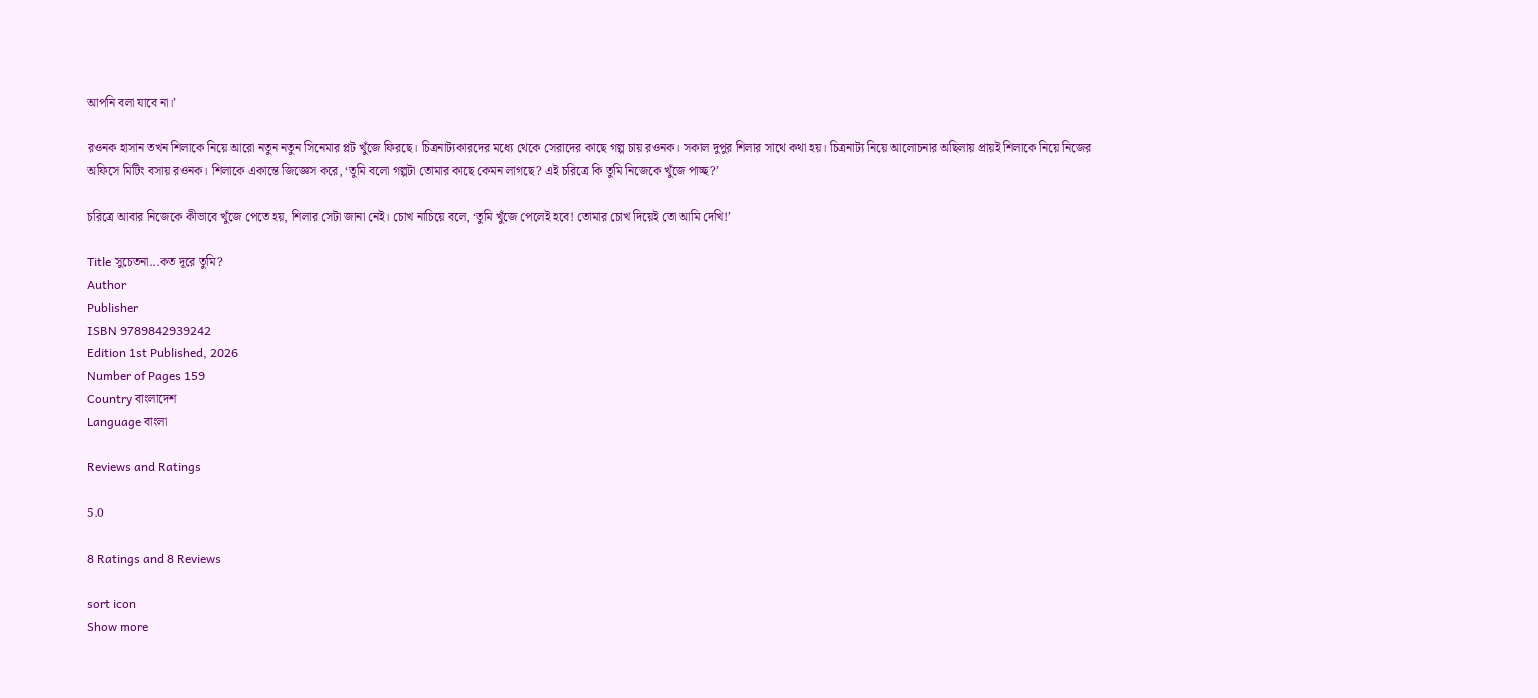আপনি বলা যাবে না।’

রওনক হাসান তখন শিলাকে নিয়ে আরো নতুন নতুন সিনেমার প্লট খুঁজে ফিরছে। চিত্রনাট্যকারদের মধ্যে থেকে সেরাদের কাছে গল্প চায় রওনক। সকাল দুপুর শিলার সাথে কথা হয়। চিত্রনাট্য নিয়ে আলোচনার অছিলায় প্রায়ই শিলাকে নিয়ে নিজের অফিসে মিটিং বসায় রওনক। শিলাকে একান্তে জিজ্ঞেস করে, ‘তুমি বলো গল্পটা তোমার কাছে কেমন লাগছে? এই চরিত্রে কি তুমি নিজেকে খুঁজে পাচ্ছ?’

চরিত্রে আবার নিজেকে কীভাবে খুঁজে পেতে হয়, শিলার সেটা জানা নেই। চোখ নাচিয়ে বলে, ‘তুমি খুঁজে পেলেই হবে! তোমার চোখ দিয়েই তো আমি দেখি!’

Title সুচেতনা...কত দূরে তুমি?
Author
Publisher
ISBN 9789842939242
Edition 1st Published, 2026
Number of Pages 159
Country বাংলাদেশ
Language বাংলা

Reviews and Ratings

5.0

8 Ratings and 8 Reviews

sort icon
Show more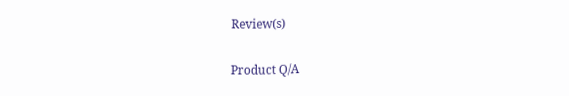Review(s)

Product Q/A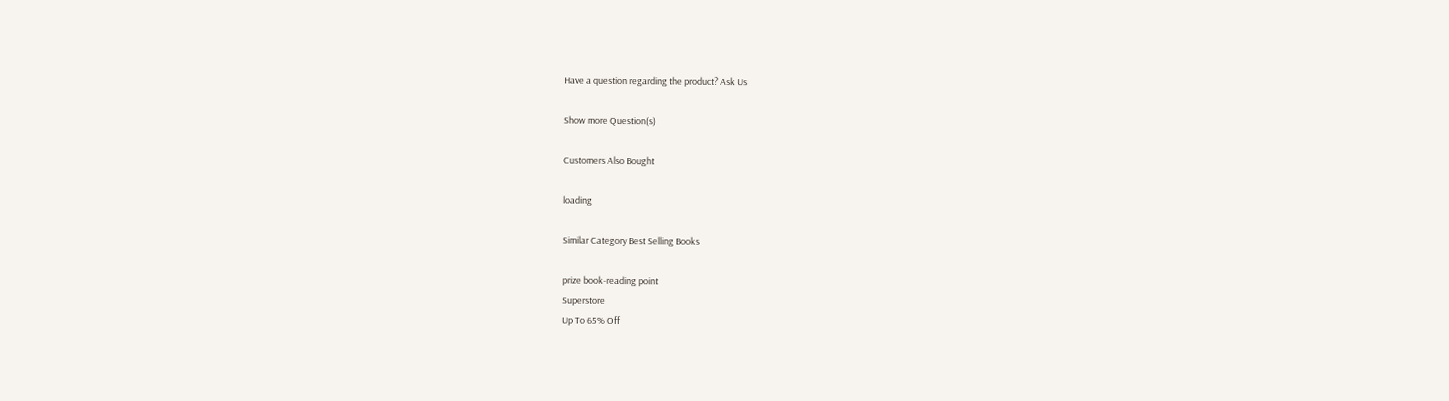Have a question regarding the product? Ask Us

Show more Question(s)

Customers Also Bought

loading

Similar Category Best Selling Books

prize book-reading point
Superstore
Up To 65% Off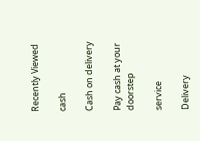Recently Viewed

cash

Cash on delivery

Pay cash at your doorstep

service

Delivery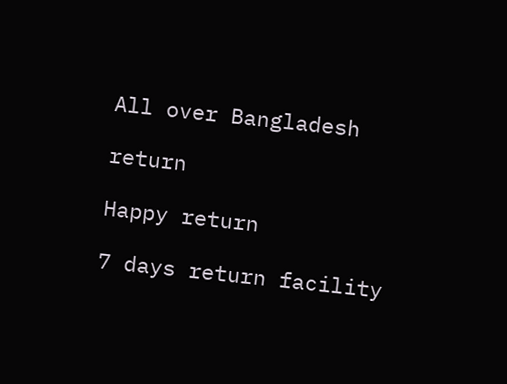All over Bangladesh

return

Happy return

7 days return facility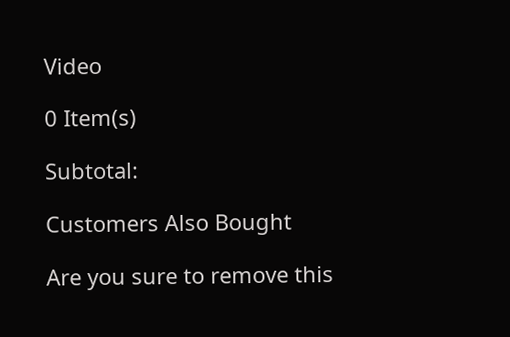Video

0 Item(s)

Subtotal:

Customers Also Bought

Are you sure to remove this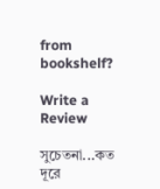from bookshelf?

Write a Review

সুচেতনা...কত দূরে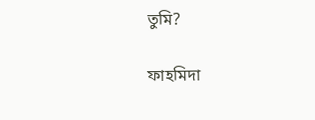তুমি?

ফাহমিদা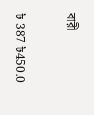বারী

৳ 387 ৳450.0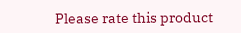Please rate this product